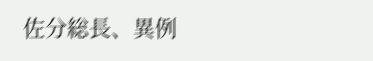佐分総長、異例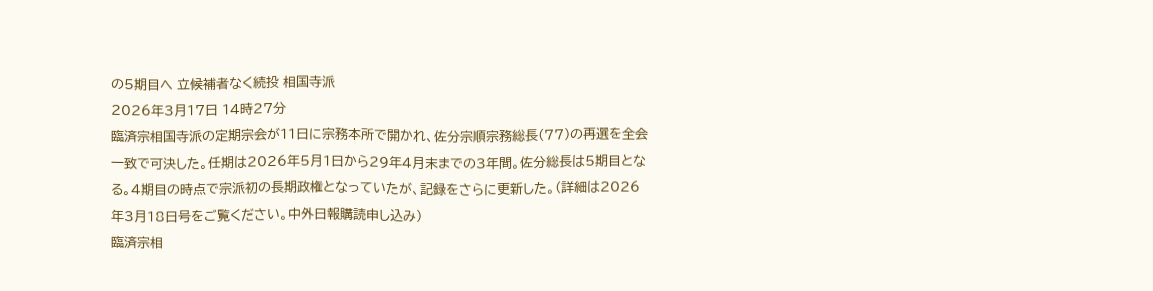の5期目へ 立候補者なく続投 相国寺派
2026年3月17日 14時27分
臨済宗相国寺派の定期宗会が11日に宗務本所で開かれ、佐分宗順宗務総長(77)の再選を全会一致で可決した。任期は2026年5月1日から29年4月末までの3年間。佐分総長は5期目となる。4期目の時点で宗派初の長期政権となっていたが、記録をさらに更新した。(詳細は2026年3月18日号をご覧ください。中外日報購読申し込み)
臨済宗相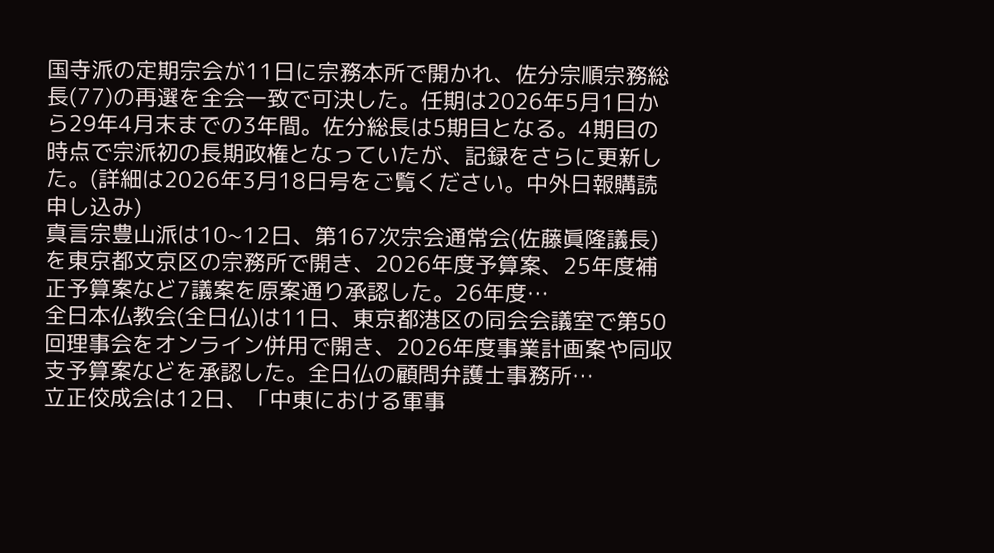国寺派の定期宗会が11日に宗務本所で開かれ、佐分宗順宗務総長(77)の再選を全会一致で可決した。任期は2026年5月1日から29年4月末までの3年間。佐分総長は5期目となる。4期目の時点で宗派初の長期政権となっていたが、記録をさらに更新した。(詳細は2026年3月18日号をご覧ください。中外日報購読申し込み)
真言宗豊山派は10~12日、第167次宗会通常会(佐藤眞隆議長)を東京都文京区の宗務所で開き、2026年度予算案、25年度補正予算案など7議案を原案通り承認した。26年度…
全日本仏教会(全日仏)は11日、東京都港区の同会会議室で第50回理事会をオンライン併用で開き、2026年度事業計画案や同収支予算案などを承認した。全日仏の顧問弁護士事務所…
立正佼成会は12日、「中東における軍事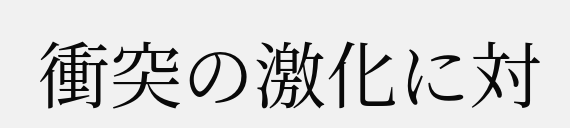衝突の激化に対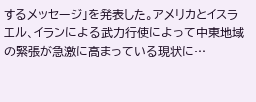するメッセージ」を発表した。アメリカとイスラエル、イランによる武力行使によって中東地域の緊張が急激に高まっている現状に…